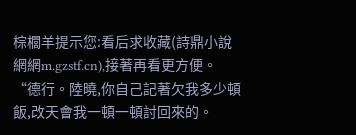棕櫚羊提示您:看后求收藏(詩鼎小說網網m.gzstf.cn),接著再看更方便。
“德行。陸曉,你自己記著欠我多少頓飯,改天會我一頓一頓討回來的。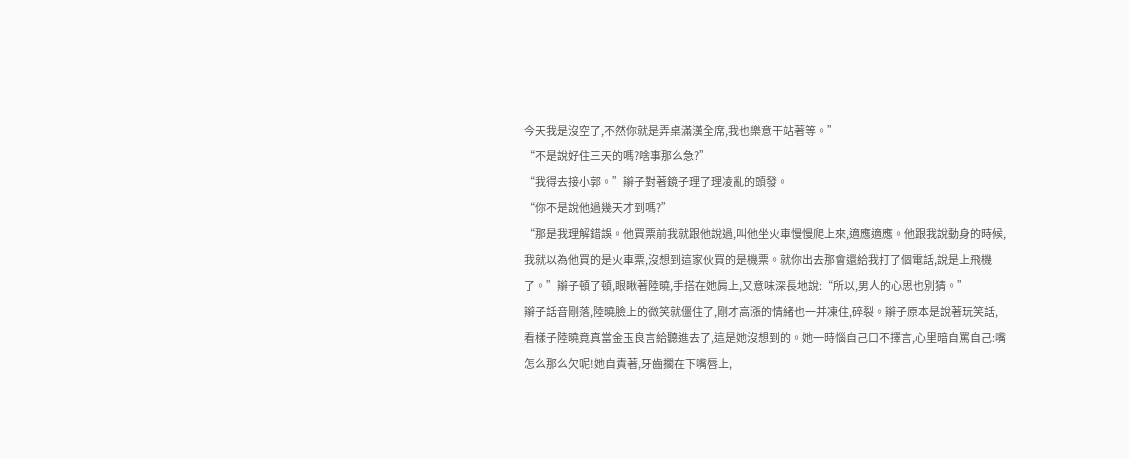今天我是沒空了,不然你就是弄桌滿漢全席,我也樂意干站著等。”
“不是說好住三天的嗎?啥事那么急?”
“我得去接小郭。”辮子對著鏡子理了理凌亂的頭發。
“你不是說他過幾天才到嗎?”
“那是我理解錯誤。他買票前我就跟他說過,叫他坐火車慢慢爬上來,適應適應。他跟我說動身的時候,我就以為他買的是火車票,沒想到這家伙買的是機票。就你出去那會還給我打了個電話,說是上飛機了。”辮子頓了頓,眼瞅著陸曉,手搭在她肩上,又意味深長地說:“所以,男人的心思也別猜。”
辮子話音剛落,陸曉臉上的微笑就僵住了,剛才高漲的情緒也一并凍住,碎裂。辮子原本是說著玩笑話,看樣子陸曉竟真當金玉良言給聽進去了,這是她沒想到的。她一時惱自己口不擇言,心里暗自罵自己:嘴怎么那么欠呢!她自責著,牙齒擱在下嘴唇上,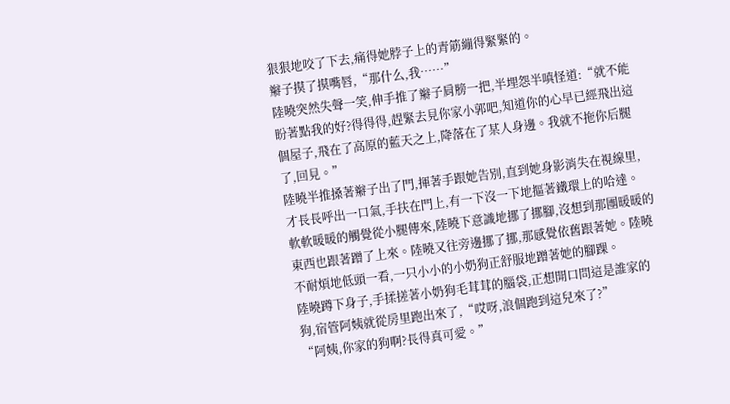狠狠地咬了下去,痛得她脖子上的青筋繃得緊緊的。
辮子摸了摸嘴唇,“那什么,我……”
陸曉突然失聲一笑,伸手推了辮子肩膀一把,半埋怨半嗔怪道:“就不能盼著點我的好?得得得,趕緊去見你家小郭吧,知道你的心早已經飛出這個屋子,飛在了高原的藍天之上,降落在了某人身邊。我就不拖你后腿了,回見。”
陸曉半推搡著辮子出了門,揮著手跟她告別,直到她身影消失在視線里,才長長呼出一口氣,手扶在門上,有一下沒一下地摳著鐵環上的哈達。
軟軟暖暖的觸覺從小腿傳來,陸曉下意識地挪了挪腳,沒想到那團暖暖的東西也跟著蹭了上來。陸曉又往旁邊挪了挪,那感覺依舊跟著她。陸曉不耐煩地低頭一看,一只小小的小奶狗正舒服地蹭著她的腳踝。
陸曉蹲下身子,手揉搓著小奶狗毛茸茸的腦袋,正想開口問這是誰家的狗,宿管阿姨就從房里跑出來了,“哎呀,浪個跑到這兒來了?”
“阿姨,你家的狗啊?長得真可愛。”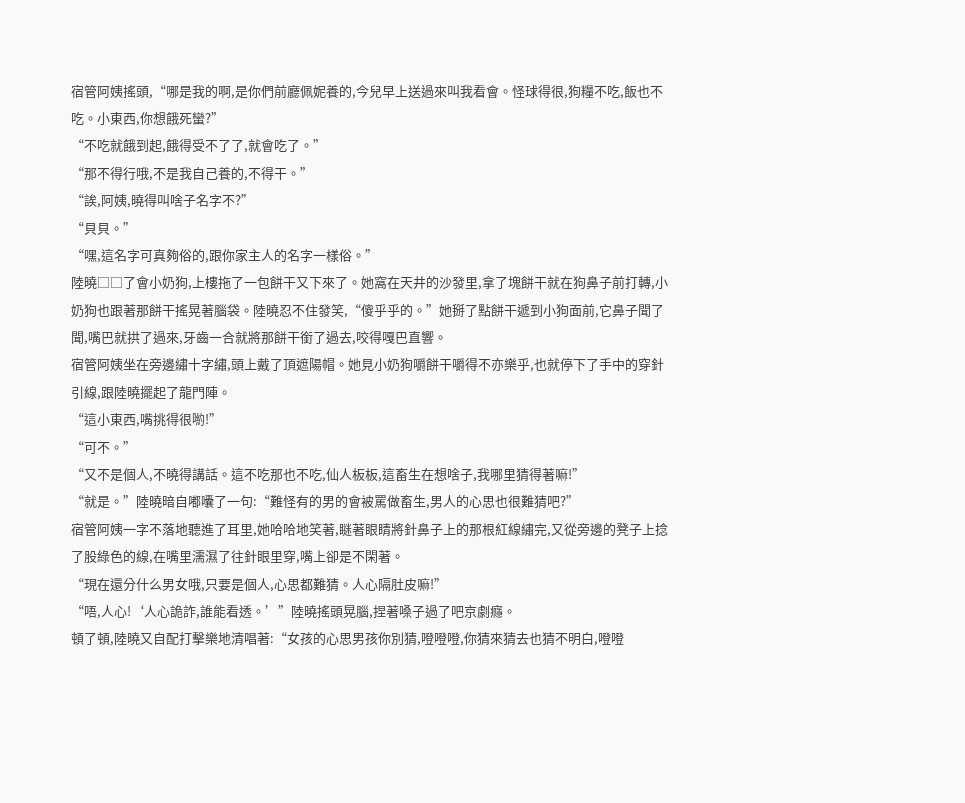宿管阿姨搖頭,“哪是我的啊,是你們前廳佩妮養的,今兒早上送過來叫我看會。怪球得很,狗糧不吃,飯也不吃。小東西,你想餓死蠻?”
“不吃就餓到起,餓得受不了了,就會吃了。”
“那不得行哦,不是我自己養的,不得干。”
“誒,阿姨,曉得叫啥子名字不?”
“貝貝。”
“嘿,這名字可真夠俗的,跟你家主人的名字一樣俗。”
陸曉□□了會小奶狗,上樓拖了一包餅干又下來了。她窩在天井的沙發里,拿了塊餅干就在狗鼻子前打轉,小奶狗也跟著那餅干搖晃著腦袋。陸曉忍不住發笑,“傻乎乎的。”她掰了點餅干遞到小狗面前,它鼻子聞了聞,嘴巴就拱了過來,牙齒一合就將那餅干銜了過去,咬得嘎巴直響。
宿管阿姨坐在旁邊繡十字繡,頭上戴了頂遮陽帽。她見小奶狗嚼餅干嚼得不亦樂乎,也就停下了手中的穿針引線,跟陸曉擺起了龍門陣。
“這小東西,嘴挑得很喲!”
“可不。”
“又不是個人,不曉得講話。這不吃那也不吃,仙人板板,這畜生在想啥子,我哪里猜得著嘛!”
“就是。”陸曉暗自嘟囔了一句:“難怪有的男的會被罵做畜生,男人的心思也很難猜吧?”
宿管阿姨一字不落地聽進了耳里,她哈哈地笑著,瞇著眼睛將針鼻子上的那根紅線繡完,又從旁邊的凳子上捻了股綠色的線,在嘴里濡濕了往針眼里穿,嘴上卻是不閑著。
“現在還分什么男女哦,只要是個人,心思都難猜。人心隔肚皮嘛!”
“唔,人心!‘人心詭詐,誰能看透。’”陸曉搖頭晃腦,捏著嗓子過了吧京劇癮。
頓了頓,陸曉又自配打擊樂地清唱著:“女孩的心思男孩你別猜,噔噔噔,你猜來猜去也猜不明白,噔噔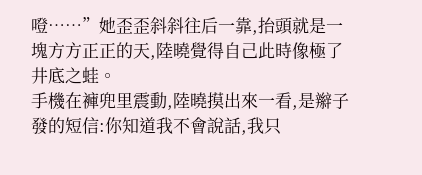噔……”她歪歪斜斜往后一靠,抬頭就是一塊方方正正的天,陸曉覺得自己此時像極了井底之蛙。
手機在褲兜里震動,陸曉摸出來一看,是辮子發的短信:你知道我不會說話,我只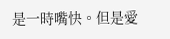是一時嘴快。但是愛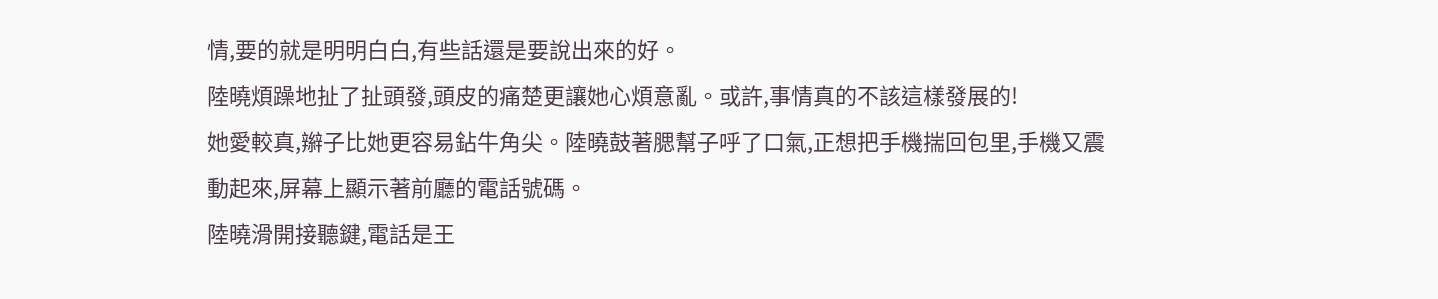情,要的就是明明白白,有些話還是要說出來的好。
陸曉煩躁地扯了扯頭發,頭皮的痛楚更讓她心煩意亂。或許,事情真的不該這樣發展的!
她愛較真,辮子比她更容易鉆牛角尖。陸曉鼓著腮幫子呼了口氣,正想把手機揣回包里,手機又震動起來,屏幕上顯示著前廳的電話號碼。
陸曉滑開接聽鍵,電話是王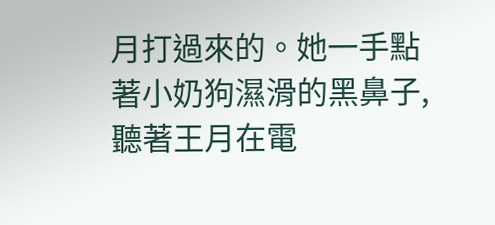月打過來的。她一手點著小奶狗濕滑的黑鼻子,聽著王月在電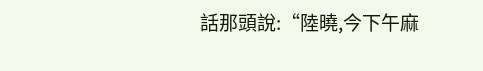話那頭說:“陸曉,今下午麻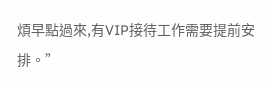煩早點過來,有VIP接待工作需要提前安排。”